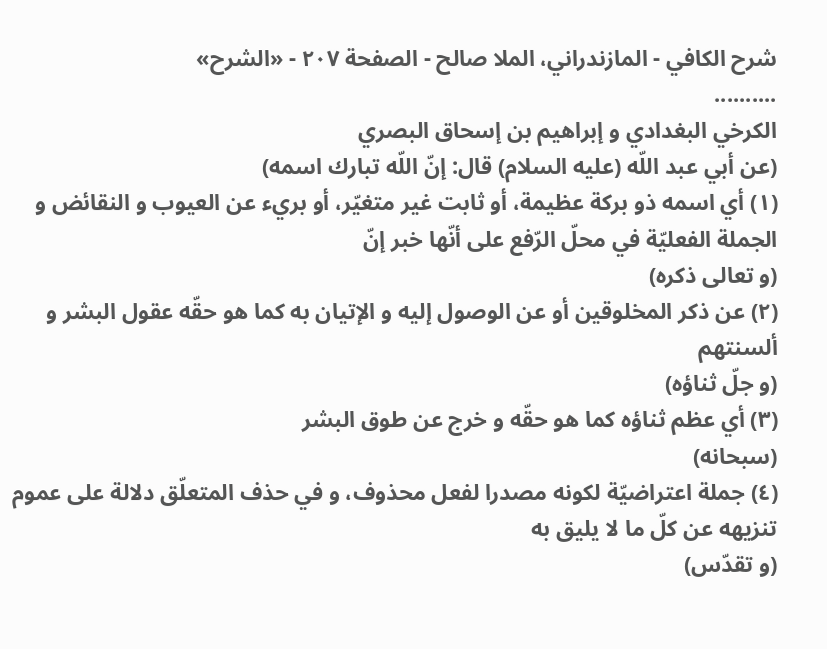شرح الكافي - المازندراني، الملا صالح - الصفحة ٢٠٧ - «الشرح»
..........
الكرخي البغدادي و إبراهيم بن إسحاق البصري
(عن أبي عبد اللّه (عليه السلام) قال: إنّ اللّه تبارك اسمه)
(١) أي اسمه ذو بركة عظيمة، أو ثابت غير متغيّر، أو بريء عن العيوب و النقائض و الجملة الفعليّة في محلّ الرّفع على أنّها خبر إنّ
(و تعالى ذكره)
(٢) عن ذكر المخلوقين أو عن الوصول إليه و الإتيان به كما هو حقّه عقول البشر و ألسنتهم
(و جلّ ثناؤه)
(٣) أي عظم ثناؤه كما هو حقّه و خرج عن طوق البشر
(سبحانه)
(٤) جملة اعتراضيّة لكونه مصدرا لفعل محذوف، و في حذف المتعلّق دلالة على عموم تنزيهه عن كلّ ما لا يليق به
(و تقدّس)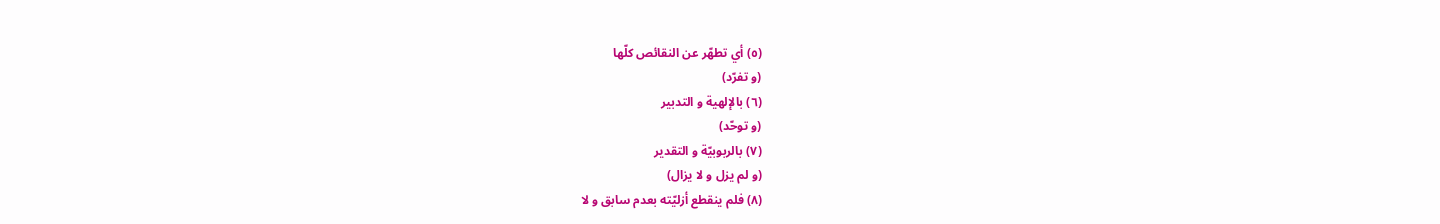(٥) أي تطهّر عن النقائص كلّها
(و تفرّد)
(٦) بالإلهية و التدبير
(و توحّد)
(٧) بالربوبيّة و التقدير
(و لم يزل و لا يزال)
(٨) فلم ينقطع أزليّته بعدم سابق و لا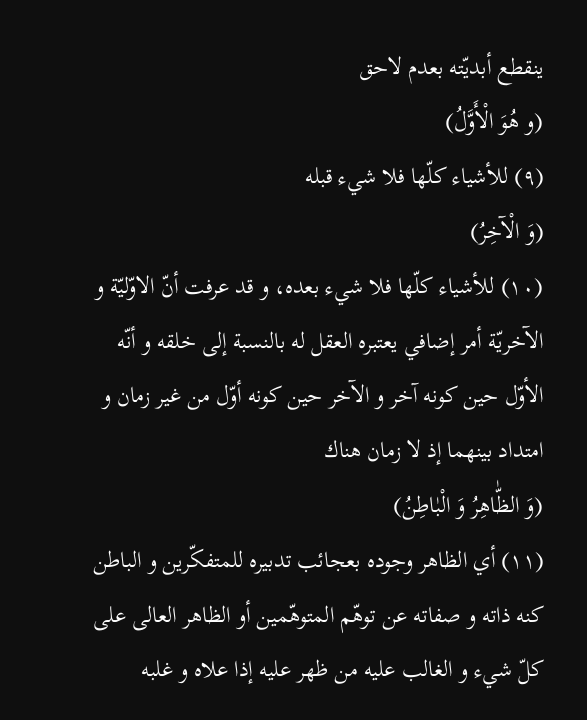ينقطع أبديّته بعدم لاحق
(و هُوَ الْأَوَّلُ)
(٩) للأشياء كلّها فلا شيء قبله
(وَ الْآخِرُ)
(١٠) للأشياء كلّها فلا شيء بعده، و قد عرفت أنّ الاوّليّة و الآخريّة أمر إضافي يعتبره العقل له بالنسبة إلى خلقه و أنّه الأوّل حين كونه آخر و الآخر حين كونه أوّل من غير زمان و امتداد بينهما إذ لا زمان هناك
(وَ الظّٰاهِرُ وَ الْبٰاطِنُ)
(١١) أي الظاهر وجوده بعجائب تدبيره للمتفكّرين و الباطن كنه ذاته و صفاته عن توهّم المتوهّمين أو الظاهر العالى على كلّ شيء و الغالب عليه من ظهر عليه إذا علاه و غلبه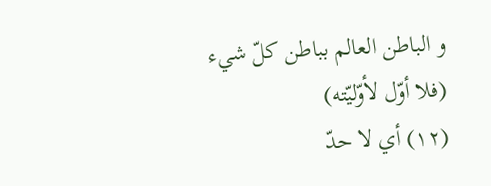و الباطن العالم بباطن كلّ شيء
(فلا أوّل لأوّليّته)
(١٢) أي لا حدّ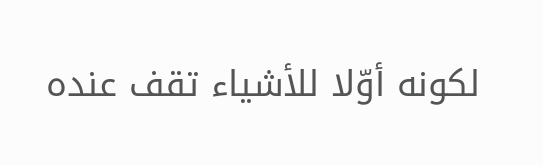لكونه أوّلا للأشياء تقف عنده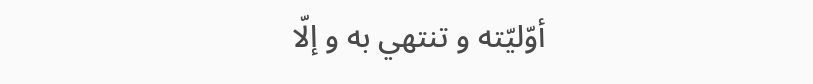أوّليّته و تنتهي به و إلّا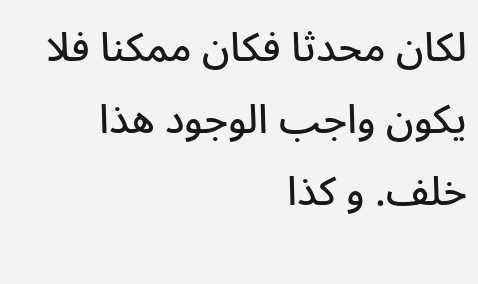لكان محدثا فكان ممكنا فلا يكون واجب الوجود هذا خلف. و كذا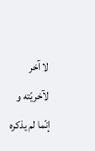لا آخر لآخريّته و إنّما لم يذكره